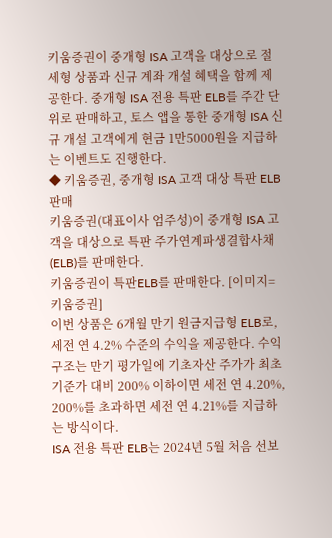키움증권이 중개형 ISA 고객을 대상으로 절세형 상품과 신규 계좌 개설 혜택을 함께 제공한다. 중개형 ISA 전용 특판 ELB를 주간 단위로 판매하고, 토스 앱을 통한 중개형 ISA 신규 개설 고객에게 현금 1만5000원을 지급하는 이벤트도 진행한다.
◆ 키움증권, 중개형 ISA 고객 대상 특판 ELB 판매
키움증권(대표이사 엄주성)이 중개형 ISA 고객을 대상으로 특판 주가연계파생결합사채(ELB)를 판매한다.
키움증권이 특판ELB를 판매한다. [이미지=키움증권]
이번 상품은 6개월 만기 원금지급형 ELB로, 세전 연 4.2% 수준의 수익을 제공한다. 수익 구조는 만기 평가일에 기초자산 주가가 최초 기준가 대비 200% 이하이면 세전 연 4.20%, 200%를 초과하면 세전 연 4.21%를 지급하는 방식이다.
ISA 전용 특판 ELB는 2024년 5월 처음 선보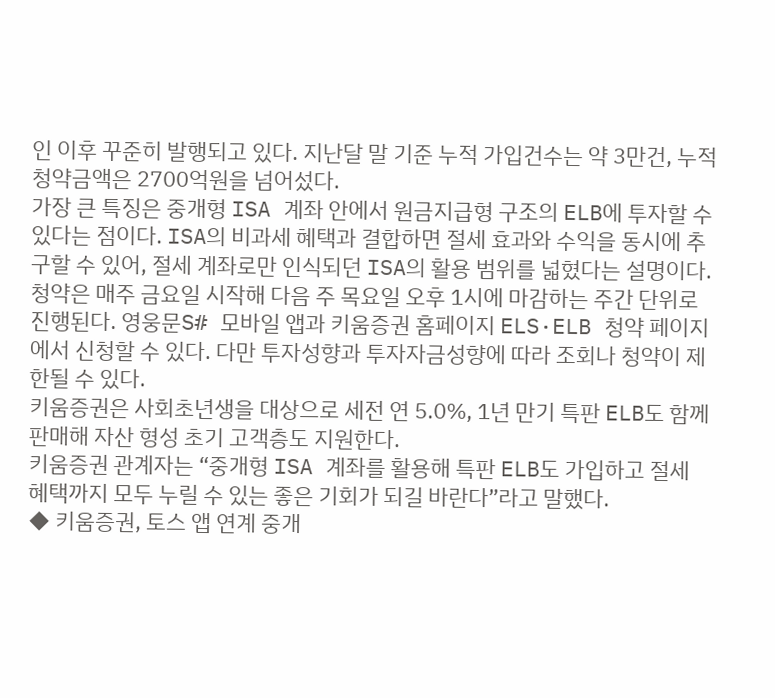인 이후 꾸준히 발행되고 있다. 지난달 말 기준 누적 가입건수는 약 3만건, 누적 청약금액은 2700억원을 넘어섰다.
가장 큰 특징은 중개형 ISA 계좌 안에서 원금지급형 구조의 ELB에 투자할 수 있다는 점이다. ISA의 비과세 혜택과 결합하면 절세 효과와 수익을 동시에 추구할 수 있어, 절세 계좌로만 인식되던 ISA의 활용 범위를 넓혔다는 설명이다.
청약은 매주 금요일 시작해 다음 주 목요일 오후 1시에 마감하는 주간 단위로 진행된다. 영웅문S# 모바일 앱과 키움증권 홈페이지 ELS·ELB 청약 페이지에서 신청할 수 있다. 다만 투자성향과 투자자금성향에 따라 조회나 청약이 제한될 수 있다.
키움증권은 사회초년생을 대상으로 세전 연 5.0%, 1년 만기 특판 ELB도 함께 판매해 자산 형성 초기 고객층도 지원한다.
키움증권 관계자는 “중개형 ISA 계좌를 활용해 특판 ELB도 가입하고 절세 혜택까지 모두 누릴 수 있는 좋은 기회가 되길 바란다”라고 말했다.
◆ 키움증권, 토스 앱 연계 중개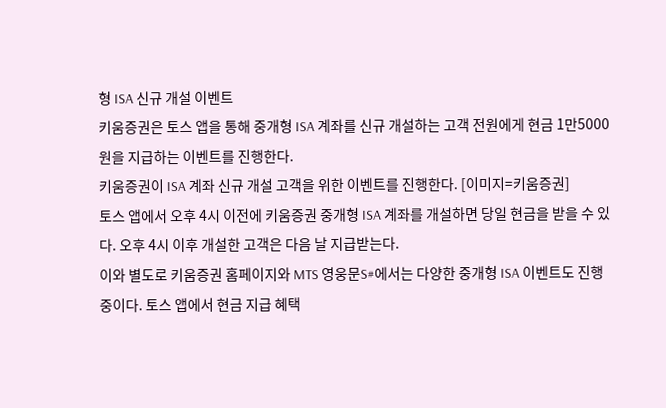형 ISA 신규 개설 이벤트
키움증권은 토스 앱을 통해 중개형 ISA 계좌를 신규 개설하는 고객 전원에게 현금 1만5000원을 지급하는 이벤트를 진행한다.
키움증권이 ISA 계좌 신규 개설 고객을 위한 이벤트를 진행한다. [이미지=키움증권]
토스 앱에서 오후 4시 이전에 키움증권 중개형 ISA 계좌를 개설하면 당일 현금을 받을 수 있다. 오후 4시 이후 개설한 고객은 다음 날 지급받는다.
이와 별도로 키움증권 홈페이지와 MTS 영웅문S#에서는 다양한 중개형 ISA 이벤트도 진행 중이다. 토스 앱에서 현금 지급 혜택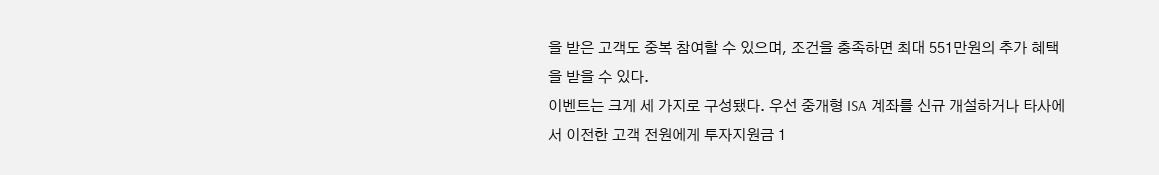을 받은 고객도 중복 참여할 수 있으며, 조건을 충족하면 최대 551만원의 추가 혜택을 받을 수 있다.
이벤트는 크게 세 가지로 구성됐다. 우선 중개형 ISA 계좌를 신규 개설하거나 타사에서 이전한 고객 전원에게 투자지원금 1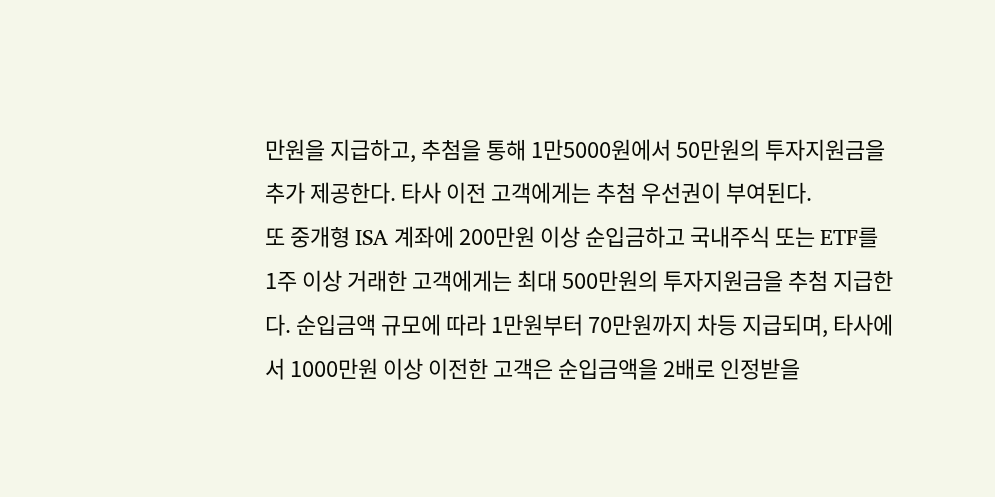만원을 지급하고, 추첨을 통해 1만5000원에서 50만원의 투자지원금을 추가 제공한다. 타사 이전 고객에게는 추첨 우선권이 부여된다.
또 중개형 ISA 계좌에 200만원 이상 순입금하고 국내주식 또는 ETF를 1주 이상 거래한 고객에게는 최대 500만원의 투자지원금을 추첨 지급한다. 순입금액 규모에 따라 1만원부터 70만원까지 차등 지급되며, 타사에서 1000만원 이상 이전한 고객은 순입금액을 2배로 인정받을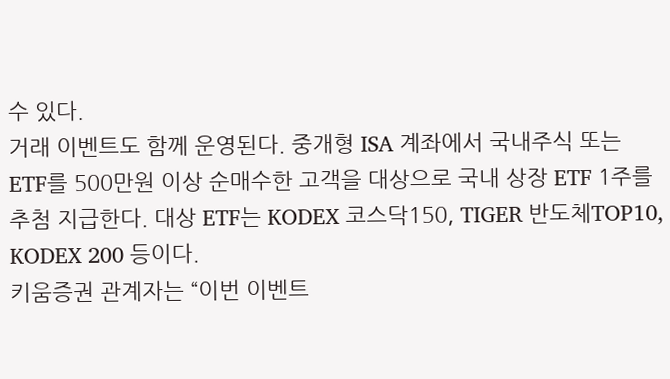수 있다.
거래 이벤트도 함께 운영된다. 중개형 ISA 계좌에서 국내주식 또는 ETF를 500만원 이상 순매수한 고객을 대상으로 국내 상장 ETF 1주를 추첨 지급한다. 대상 ETF는 KODEX 코스닥150, TIGER 반도체TOP10, KODEX 200 등이다.
키움증권 관계자는 “이번 이벤트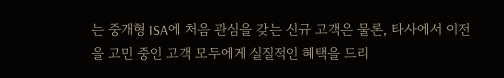는 중개형 ISA에 처음 관심을 갖는 신규 고객은 물론, 타사에서 이전을 고민 중인 고객 모두에게 실질적인 혜택을 드리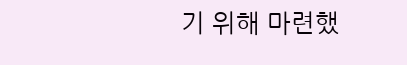기 위해 마련했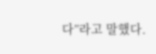다”라고 말했다.